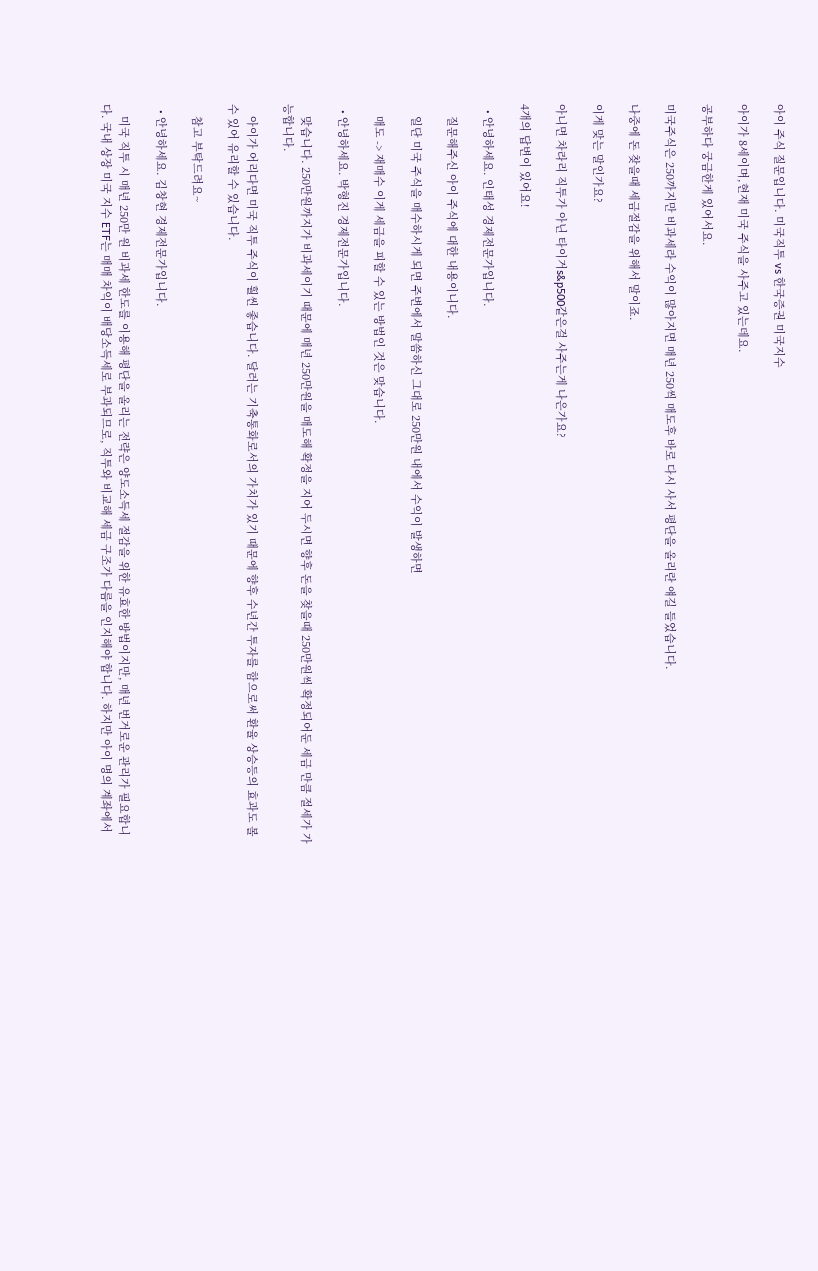아이 주식 질문입니다. 미국직투 vs 한국증권 미국지수

아이가 8세이며,현재 미국 주식을 사주고 있는데요.

공부하다 궁금한게 있어서요.

미국주식은 250까지만 비과세라 수익이 많아지면 매년 250씩 매도후 바로 다시 사서 평단을 올리란 얘길 들었습니다.

나중에 돈 찾을때 세금절감을 위해서 말이죠.

이게 맞는 말인가요?

아니면 차라리 직투가 아닌 타이거s&p500같은걸 사주는게 나은가요?

4개의 답변이 있어요!

  • 안녕하세요. 인태성 경제전문가입니다.

    질문해주신 아이 주식에 대한 내용이니다.

    일단 미국 주식을 매수하시게 되면 주변에서 말씀하신 그대로 250만원 내에서 수익이 발생하면

    매도 -> 재매수 이게 세금을 피할 수 있는 방법인 것은 맞습니다.

  • 안녕하세요. 박형진 경제전문가입니다.

    맞습니다. 250만원까지가 비과세이기 때문에 매년 250만원을 매도해 확정을 지어 두시면 향후 돈을 찾을때 250만원씩 확정되어둔 세금 만큼 절세가 가능합니다.

    아이가 어리다면 미국 직투 주식이 훨씬 좋습니다. 달러는 기축통화로서의 가치가 있기 때문에 향후 수년간 투자를 함으로써 환율 상승등의 효과도 볼 수 있어 유리할 수 있습니다.

    참고 부탁드려요~

  • 안녕하세요. 김창현 경제전문가입니다.

    미국 직투 시 매년 250만 원 비과세 한도를 이용해 평단을 올리는 전략은 양도소득세 절감을 위한 유효한 방법이지만, 매년 번거로운 관리가 필요합니다. 국내 상장 미국 지수 ETF는 매매 차익이 배당소득세로 부과되므로, 직투와 비교해 세금 구조가 다름을 인지해야 합니다. 하지만 아이 명의 계좌에서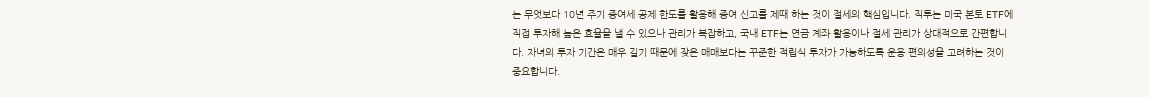는 무엇보다 10년 주기 증여세 공제 한도를 활용해 증여 신고를 제때 하는 것이 절세의 핵심입니다. 직투는 미국 본토 ETF에 직접 투자해 높은 효율을 낼 수 있으나 관리가 복잡하고, 국내 ETF는 연금 계좌 활용이나 절세 관리가 상대적으로 간편합니다. 자녀의 투자 기간은 매우 길기 때문에 잦은 매매보다는 꾸준한 적립식 투자가 가능하도록 운용 편의성을 고려하는 것이 중요합니다.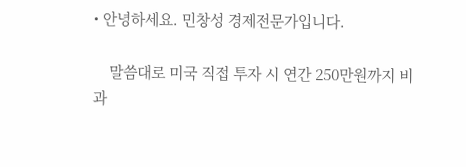• 안녕하세요. 민창성 경제전문가입니다.

    말씀대로 미국 직접 투자 시 연간 250만원까지 비과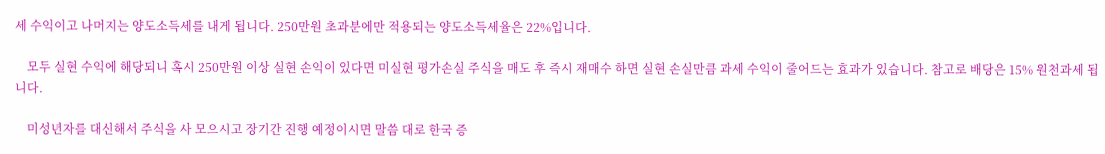세 수익이고 나머지는 양도소득세를 내게 됩니다. 250만원 초과분에만 적용되는 양도소득세율은 22%입니다.

    모두 실현 수익에 해당되니 혹시 250만원 이상 실현 손익이 있다면 미실현 평가손실 주식을 매도 후 즉시 재매수 하면 실현 손실만큼 과세 수익이 줄어드는 효과가 있습니다. 참고로 배당은 15% 원천과세 됩니다.

    미성년자를 대신해서 주식을 사 모으시고 장기간 진행 예정이시면 말씀 대로 한국 증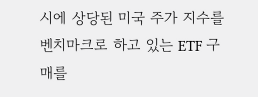시에 상당된 미국 주가 지수를 벤치마크로 하고 있는 ETF 구매를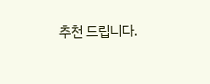추천 드립니다.